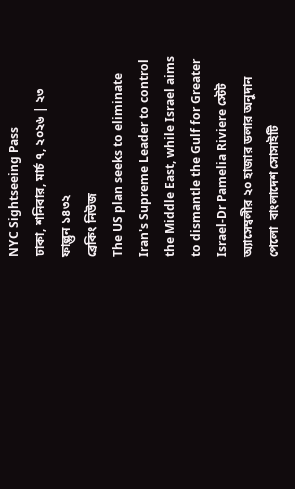NYC Sightseeing Pass
ঢাকা, শনিবার, মার্চ ৭, ২০২৬ | ২৩ ফাল্গুন ১৪৩২
ব্রেকিং নিউজ
The US plan seeks to eliminate Iran's Supreme Leader to control the Middle East, while Israel aims to dismantle the Gulf for Greater Israel-Dr Pamelia Riviere স্টেট অ্যাসেম্বলীর ২০ হাজার ডলার অনুদান পেলো  বাংলাদেশ সোসাইটি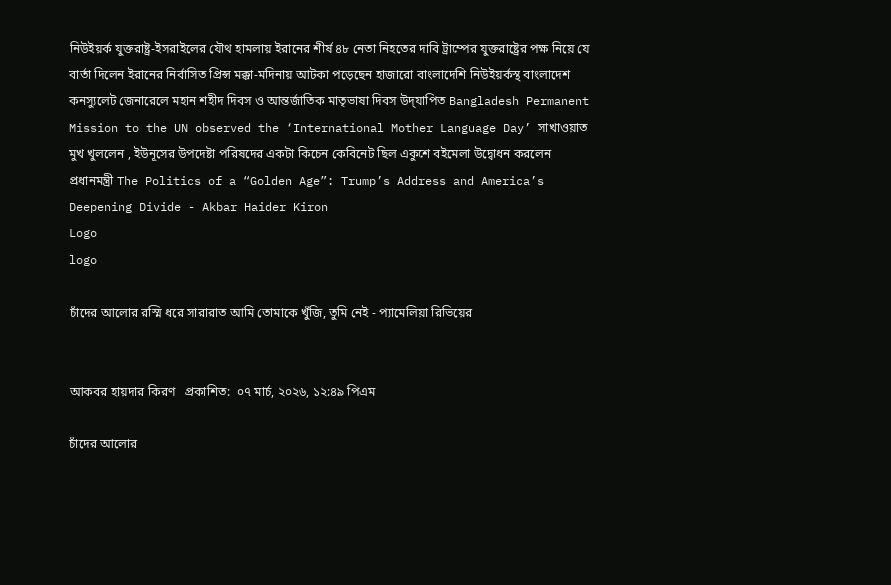নিউইয়র্ক যুক্তরাষ্ট্র-ইসরাইলের যৌথ হামলায় ইরানের শীর্ষ ৪৮ নেতা নিহতের দাবি ট্রাম্পের যুক্তরাষ্ট্রের পক্ষ নিয়ে যে বার্তা দিলেন ইরানের নির্বাসিত প্রিন্স মক্কা-মদিনায় আটকা পড়েছেন হাজারো বাংলাদেশি নিউইয়র্কস্থ বাংলাদেশ কনস্যুলেট জেনারেলে মহান শহীদ দিবস ও আন্তর্জাতিক মাতৃভাষা দিবস উদ্‌যাপিত Bangladesh Permanent Mission to the UN observed the ‘International Mother Language Day’ সাখাওয়াত মুখ খুললেন , ইউনূসের উপদেষ্টা পরিষদের একটা কিচেন কেবিনেট ছিল একুশে বইমেলা উদ্বোধন করলেন প্রধানমন্ত্রী The Politics of a “Golden Age”: Trump’s Address and America’s Deepening Divide - Akbar Haider Kiron
Logo
logo

চাঁদের আলোর রস্মি ধরে সারারাত আমি তোমাকে খুঁজি, তুমি নেই - প্যামেলিয়া রিভিয়ের


আকবর হায়দার কিরণ   প্রকাশিত:  ০৭ মার্চ, ২০২৬, ১২:৪৯ পিএম

চাঁদের আলোর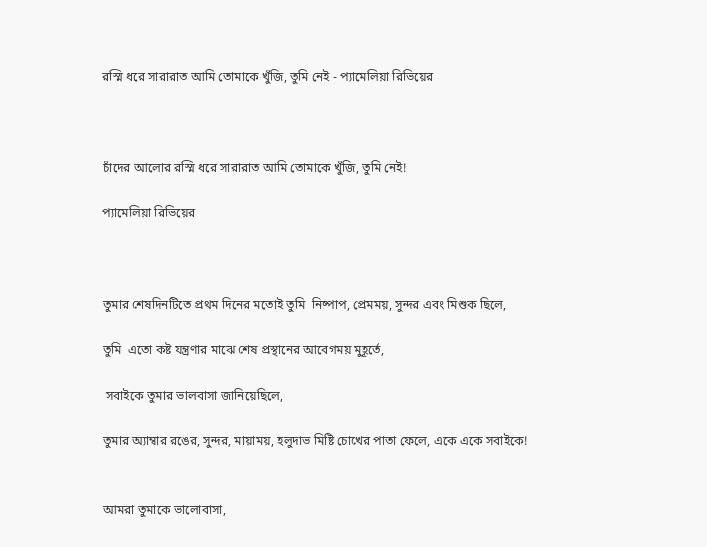রস্মি ধরে সারারাত আমি তোমাকে খুঁজি, তুমি নেই - প্যামেলিয়া রিভিয়ের



চাঁদের আলোর রস্মি ধরে সারারাত আমি তোমাকে খুঁজি, তুমি নেই!

প্যামেলিয়া রিভিয়ের



তুমার শেষদিনটিতে প্রথম দিনের মতোই তুমি  নিষ্পাপ, প্রেমময়, সুন্দর এবং মিশুক ছিলে,

তুমি  এতো কষ্ট যন্ত্রণার মাঝে শেষ প্রস্থানের আবেগময় মুহূর্তে,

 সবাইকে তুমার ভালবাসা জানিয়েছিলে,

তুমার অ্যাম্বার রঙের, সুন্দর, মায়াময়, হলুদাভ মিষ্টি চোখের পাতা ফেলে, একে একে সবাইকে!


আমরা তুমাকে ভালোবাসা,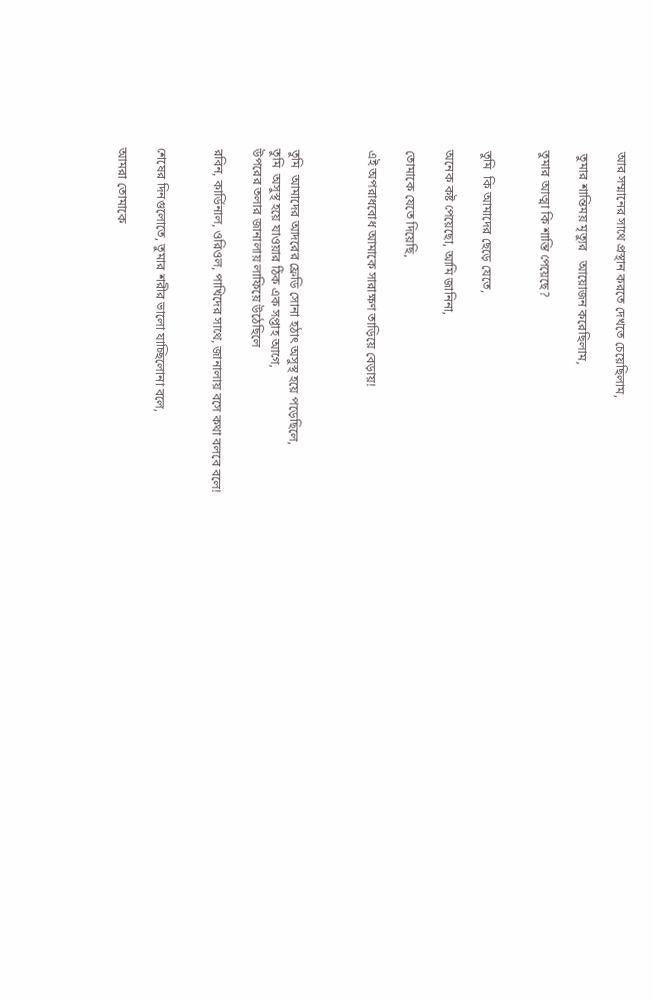আর সম্মানের সাথে প্রস্থান করতে দেখতে চেয়েছিলাম,

 তুমার শান্তিময় মৃত্যুর   আয়োজন করেছিলাম,

তুমার আত্মা কি শান্তি পেয়েছে?


তুমি  কি আমাদের ছেড়ে যেতে,

অনেক কষ্ট পেয়েছো, আমি জানিনা,

তোমাকে যেতে দিয়েছি,

এই অপরাধবোধ আমাকে সারাক্ষণ তাড়িয়ে বেড়ায়!



তুমি  আমাদের আদরের ফ্রেডি সোনা হঠাৎ অসুস্থ হয়ে পড়েছিলে,
তুমি  অসুস্থ হয়ে যাওয়ার ঠিক এক সপ্তাহ আগে,
উপরের তলার জানালায় লাফিয়ে উঠেছিলে

রবিন, কার্ডিনাল, ওরিওল, পাখিদের সাথে, জানালায় বসে কথা বলবে বলে!


শেষের দিনগুলোতে, তুমার শরীর ভালো যাচ্ছিলোনা বলে,

আমরা তোমাকে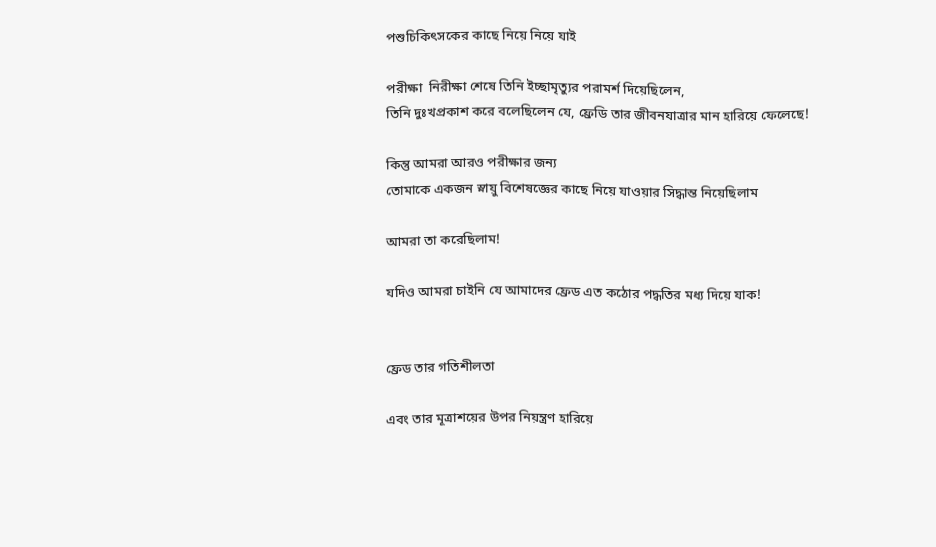পশুচিকিৎসকের কাছে নিয়ে নিয়ে যাই

পরীক্ষা  নিরীক্ষা শেষে তিনি ইচ্ছামৃত্যুর পরামর্শ দিয়েছিলেন,
তিনি দুঃখপ্রকাশ করে বলেছিলেন যে, ফ্রেডি তার জীবনযাত্রার মান হারিয়ে ফেলেছে!

কিন্তু আমরা আরও পরীক্ষার জন্য
তোমাকে একজন স্নায়ু বিশেষজ্ঞের কাছে নিয়ে যাওয়ার সিদ্ধান্ত নিয়েছিলাম

আমরা তা করেছিলাম!

যদিও আমরা চাইনি যে আমাদের ফ্রেড এত কঠোর পদ্ধতির মধ্য দিয়ে যাক!


ফ্রেড তার গতিশীলতা

এবং তার মূত্রাশয়ের উপর নিয়ন্ত্রণ হারিয়ে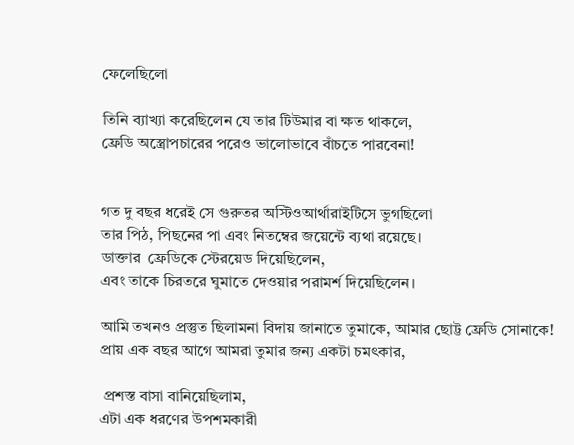ফেলেছিলো

তিনি ব্যাখ্যা করেছিলেন যে তার টিউমার বা ক্ষত থাকলে,
ফ্রেডি অস্ত্রোপচারের পরেও ভালোভাবে বাঁচতে পারবেনা!


গত দু বছর ধরেই সে গুরুতর অস্টিওআর্থারাইটিসে ভুগছিলো
তার পিঠ, পিছনের পা এবং নিতম্বের জয়েন্টে ব্যথা রয়েছে।
ডাক্তার  ফ্রেডিকে স্টেরয়েড দিয়েছিলেন,
এবং তাকে চিরতরে ঘুমাতে দেওয়ার পরামর্শ দিয়েছিলেন।

আমি তখনও প্রস্তুত ছিলামনা বিদায় জানাতে তুমাকে, আমার ছোট্ট ফ্রেডি সোনাকে!
প্রায় এক বছর আগে আমরা তুমার জন্য একটা চমৎকার,

 প্রশস্ত বাসা বানিয়েছিলাম,
এটা এক ধরণের উপশমকারী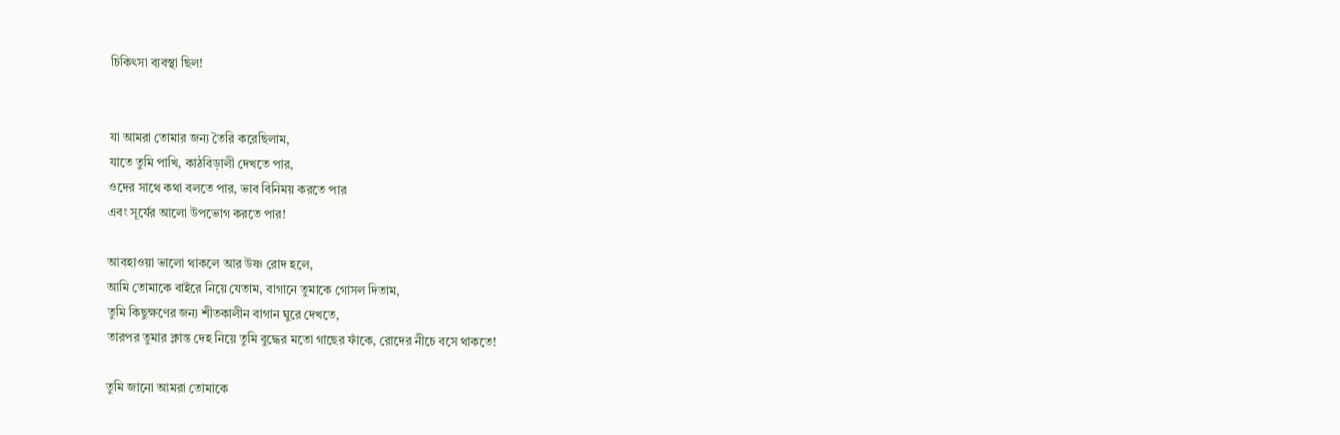চিকিৎসা ব্যবস্থা ছিল!


যা আমরা তোমার জন্য তৈরি করেছিলাম,
যাতে তুমি পাখি, কাঠবিড়ালী দেখতে পার,
ওদের সাথে কথা বলতে পার, ভাব বিনিময় করতে পার
এবং সূর্যের আলো উপভোগ করতে পার!

আবহাওয়া ভালো থাকলে আর উষ্ণ রোদ হলে,
আমি তোমাকে বাইরে নিয়ে যেতাম, বাগানে তুমাকে গোসল দিতাম,
তুমি কিছুক্ষণের জন্য শীতকালীন বাগান ঘুরে দেখতে,
তারপর তুমার ক্লান্ত দেহ নিয়ে তুমি বুদ্ধের মতো গাছের ফাঁকে, রোদের নীচে বসে থাকতে!

তুমি জানো আমরা তোমাকে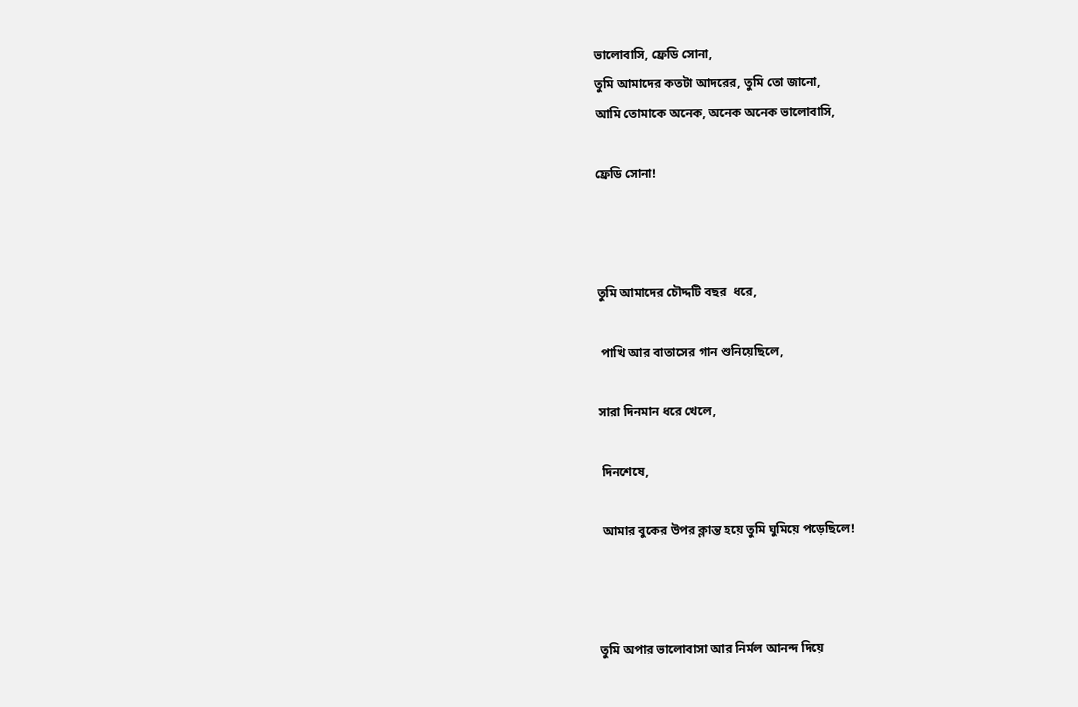ভালোবাসি, ফ্রেডি সোনা,
তুমি আমাদের কতটা আদরের, তুমি তো জানো,
আমি তোমাকে অনেক, অনেক অনেক ভালোবাসি,

ফ্রেডি সোনা!



তুমি আমাদের চৌদ্দটি বছর  ধরে,

 পাখি আর বাতাসের গান শুনিয়েছিলে,

সারা দিনমান ধরে খেলে,

 দিনশেষে,

 আমার বুকের উপর ক্লান্ত হয়ে তুমি ঘুমিয়ে পড়েছিলে!



তুমি অপার ভালোবাসা আর নির্মল আনন্দ দিয়ে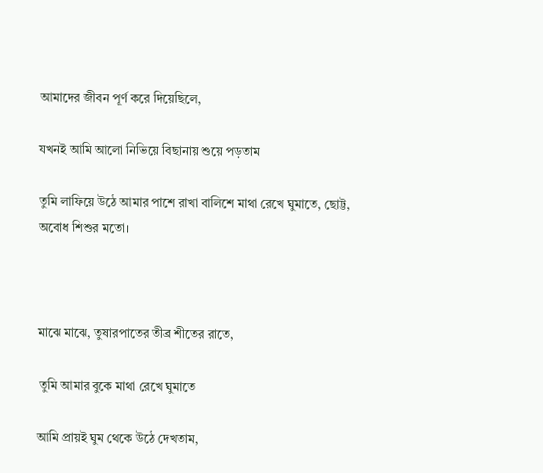আমাদের জীবন পূর্ণ করে দিয়েছিলে,

যখনই আমি আলো নিভিয়ে বিছানায় শুয়ে পড়তাম

তুমি লাফিয়ে উঠে আমার পাশে রাখা বালিশে মাথা রেখে ঘুমাতে, ছোট্ট, অবোধ শিশুর মতো।



মাঝে মাঝে, তুষারপাতের তীব্র শীতের রাতে,

 তুমি আমার বুকে মাথা রেখে ঘুমাতে

আমি প্রায়ই ঘুম থেকে উঠে দেখতাম,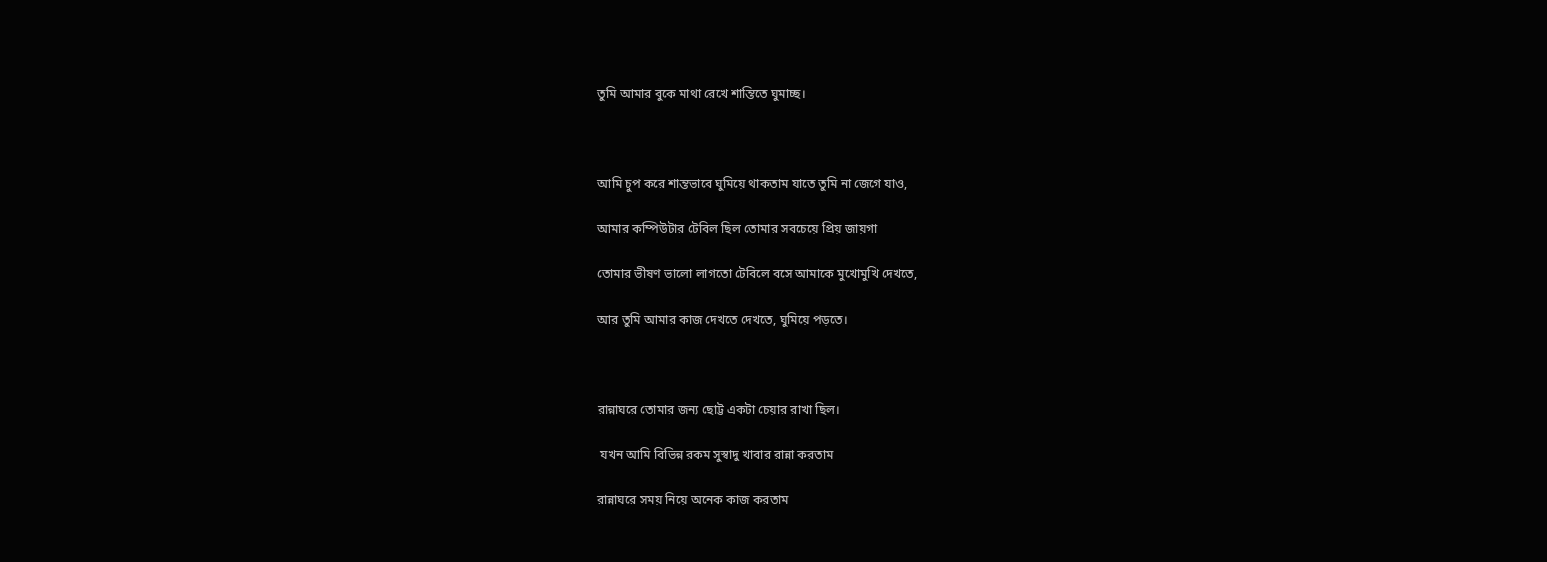তুমি আমার বুকে মাথা রেখে শান্তিতে ঘুমাচ্ছ।



আমি চুপ করে শান্তভাবে ঘুমিয়ে থাকতাম যাতে তুমি না জেগে যাও,

আমার কম্পিউটার টেবিল ছিল তোমার সবচেয়ে প্রিয় জায়গা

তোমার ভীষণ ভালো লাগতো টেবিলে বসে আমাকে মুখোমুখি দেখতে,

আর তুমি আমার কাজ দেখতে দেখতে, ঘুমিয়ে পড়তে।



রান্নাঘরে তোমার জন্য ছোট্ট একটা চেয়ার রাখা ছিল।

 যখন আমি বিভিন্ন রকম সুস্বাদু খাবার রান্না করতাম

রান্নাঘরে সময় নিয়ে অনেক কাজ করতাম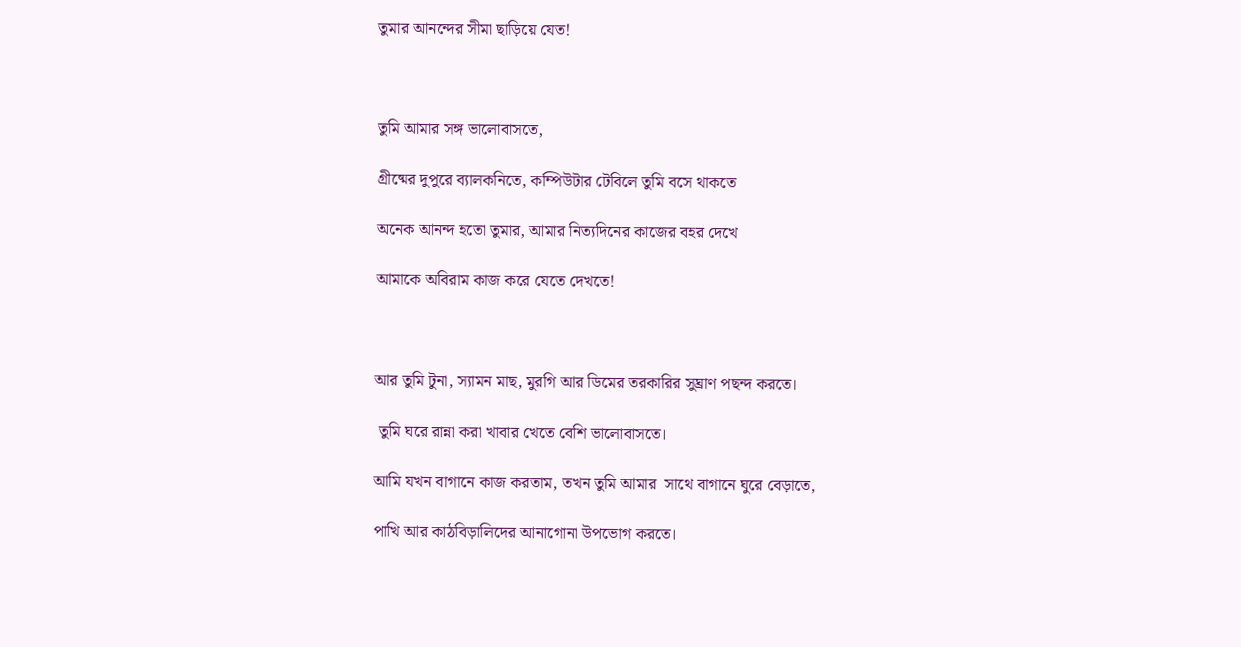তুমার আনন্দের সীমা ছাড়িয়ে যেত!



তুমি আমার সঙ্গ ভালোবাসতে,

গ্রীষ্মের দুপুরে ব্যালকনিতে, কম্পিউটার টেবিলে তুমি বসে থাকতে

অনেক আনন্দ হতো তুমার, আমার নিত্যদিনের কাজের বহর দেখে

আমাকে অবিরাম কাজ করে যেতে দেখতে!



আর তুমি টুনা, স্যামন মাছ, মুরগি আর ডিমের তরকারির সুঘ্রাণ পছন্দ করতে।

 তুমি ঘরে রান্না করা খাবার খেতে বেশি ভালোবাসতে।

আমি যখন বাগানে কাজ করতাম, তখন তুমি আমার  সাথে বাগানে ঘুরে বেড়াতে,

পাখি আর কাঠবিড়ালিদের আনাগোনা উপভোগ করতে।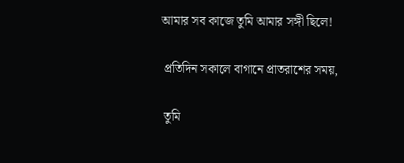আমার সব কাজে তুমি আমার সঙ্গী ছিলে!

 প্রতিদিন সকালে বাগানে প্রাতরাশের সময়,

 তুমি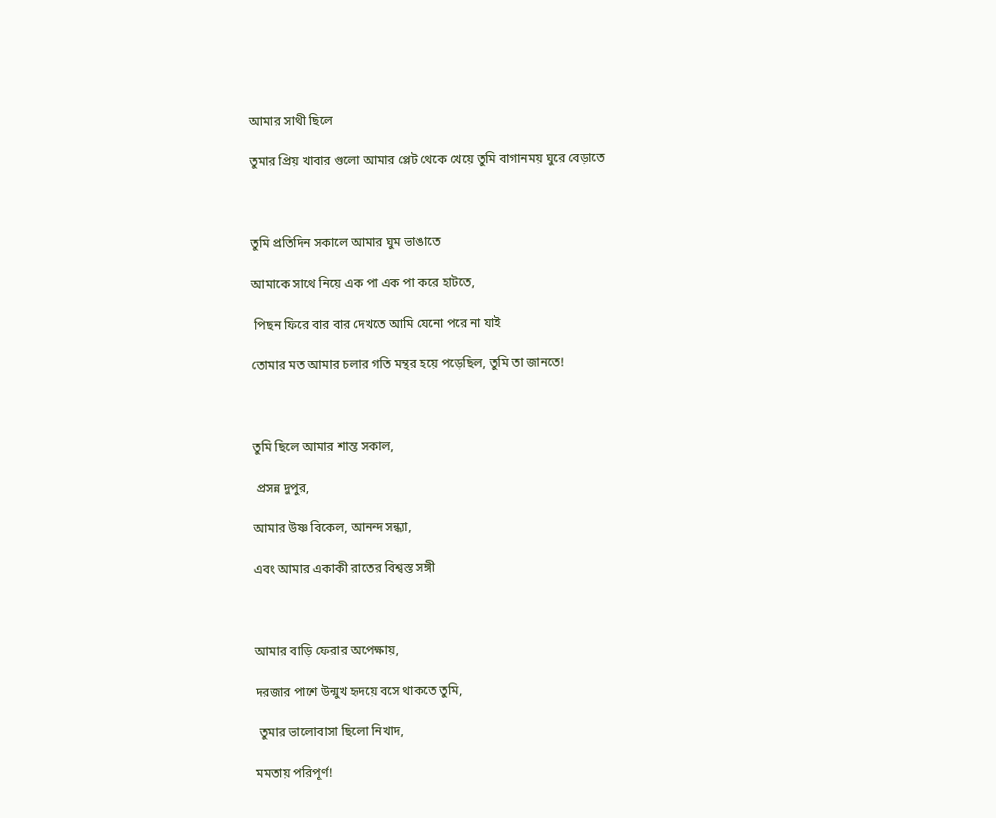আমার সাথী ছিলে

তুমার প্রিয় খাবার গুলো আমার প্লেট থেকে খেয়ে তুমি বাগানময় ঘুরে বেড়াতে



তুমি প্রতিদিন সকালে আমার ঘুম ভাঙাতে

আমাকে সাথে নিয়ে এক পা এক পা করে হাটতে,

 পিছন ফিরে বার বার দেখতে আমি যেনো পরে না যাই

তোমার মত আমার চলার গতি মন্থর হয়ে পড়েছিল, তুমি তা জানতে!



তুমি ছিলে আমার শান্ত সকাল,

 প্রসন্ন দুপুর,

আমার উষ্ণ বিকেল, আনন্দ সন্ধ্যা,

এবং আমার একাকী রাতের বিশ্বস্ত সঙ্গী



আমার বাড়ি ফেরার অপেক্ষায়,

দরজার পাশে উন্মুখ হৃদয়ে বসে থাকতে তুমি,

 তুমার ভালোবাসা ছিলো নিখাদ,

মমতায় পরিপূর্ণ!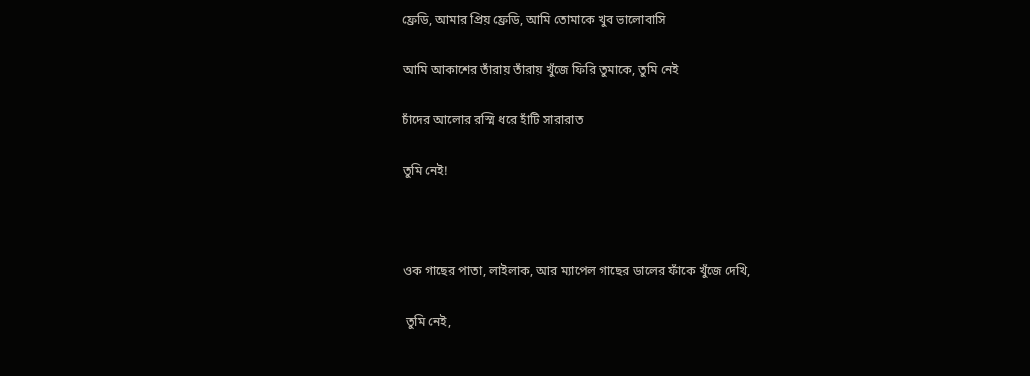ফ্রেডি, আমার প্রিয় ফ্রেডি, আমি তোমাকে খুব ভালোবাসি

আমি আকাশের তাঁরায় তাঁরায় খুঁজে ফিরি তুমাকে, তুমি নেই

চাঁদের আলোর রস্মি ধরে হাঁটি সারারাত

তুমি নেই!



ওক গাছের পাতা, লাইলাক, আর ম্যাপেল গাছের ডালের ফাঁকে খুঁজে দেখি,

 তুমি নেই,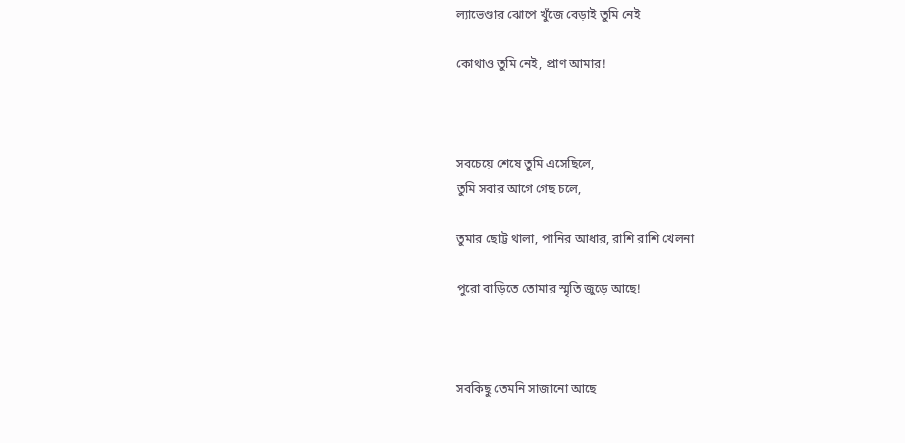ল্যাভেণ্ডার ঝোপে খুঁজে বেড়াই তুমি নেই

কোথাও তুমি নেই, প্রাণ আমার!



সবচেয়ে শেষে তুমি এসেছিলে,
তুমি সবার আগে গেছ চলে,

তুমার ছোট্ট থালা, পানির আধার, রাশি রাশি খেলনা

পুরো বাড়িতে তোমার স্মৃতি জুড়ে আছে!



সবকিছু তেমনি সাজানো আছে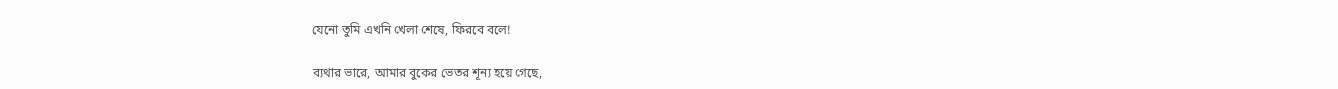যেনো তুমি এখনি খেলা শেষে, ফিরবে বলে!

ব্যথার ভারে, আমার বুকের ভেতর শূন্য হয়ে গেছে,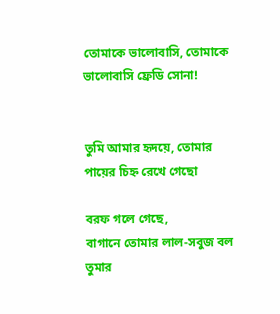তোমাকে ভালোবাসি, তোমাকে ভালোবাসি ফ্রেডি সোনা!


তুমি আমার হৃদয়ে, তোমার পায়ের চিহ্ন রেখে গেছো

বরফ গলে গেছে,
বাগানে তোমার লাল-সবুজ বল
তুমার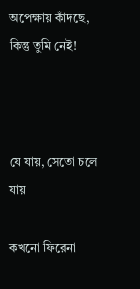অপেক্ষায় কাঁদছে, কিন্তু তুমি নেই!



যে যায়, সেতো চলে যায়

কখনো ফিরেনা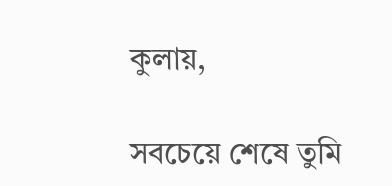কুলায়,

সবচেয়ে শেষে তুমি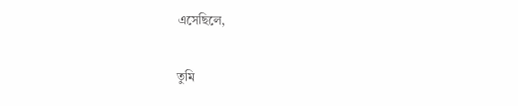এসেছিলে,

তুমি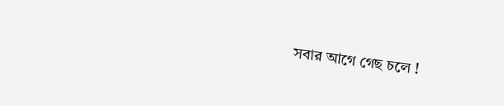সবার আগে গেছ চলে !